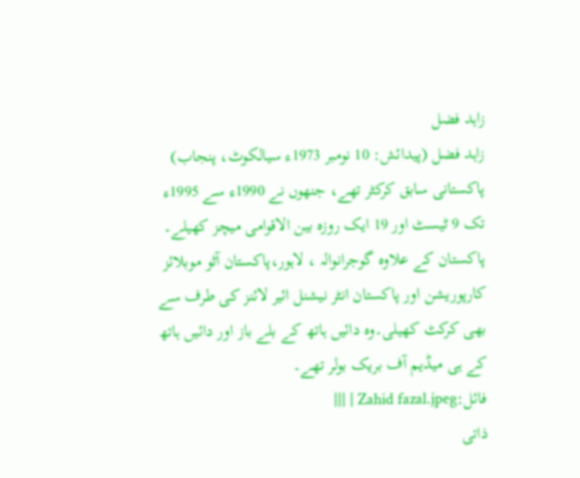زاہد فضل
زاہد فضل (پیدائش: 10 نومبر 1973ء سیالکوٹ، پنجاب) پاکستانی سابق کرکٹر تھے، جنھوں نے 1990ء سے 1995ء تک 9 ٹیسٹ اور 19 ایک روزہ بین الاقوامی میچز کھیلے۔ پاکستان کے علاوہ گوجرانوالہ ، لاہور،پاکستان آٹو موبلائز کارپوریشن اور پاکستان انٹر نیشنل ائیر لائنز کی طرف سے بھی کرکٹ کھیلی۔وہ دائیں ہاتھ کے بلے باز اور دائیں ہاتھ کے ہی میڈیم آف بریک بولر تھے۔
فائل:Zahid fazal.jpeg | |||
ذاتی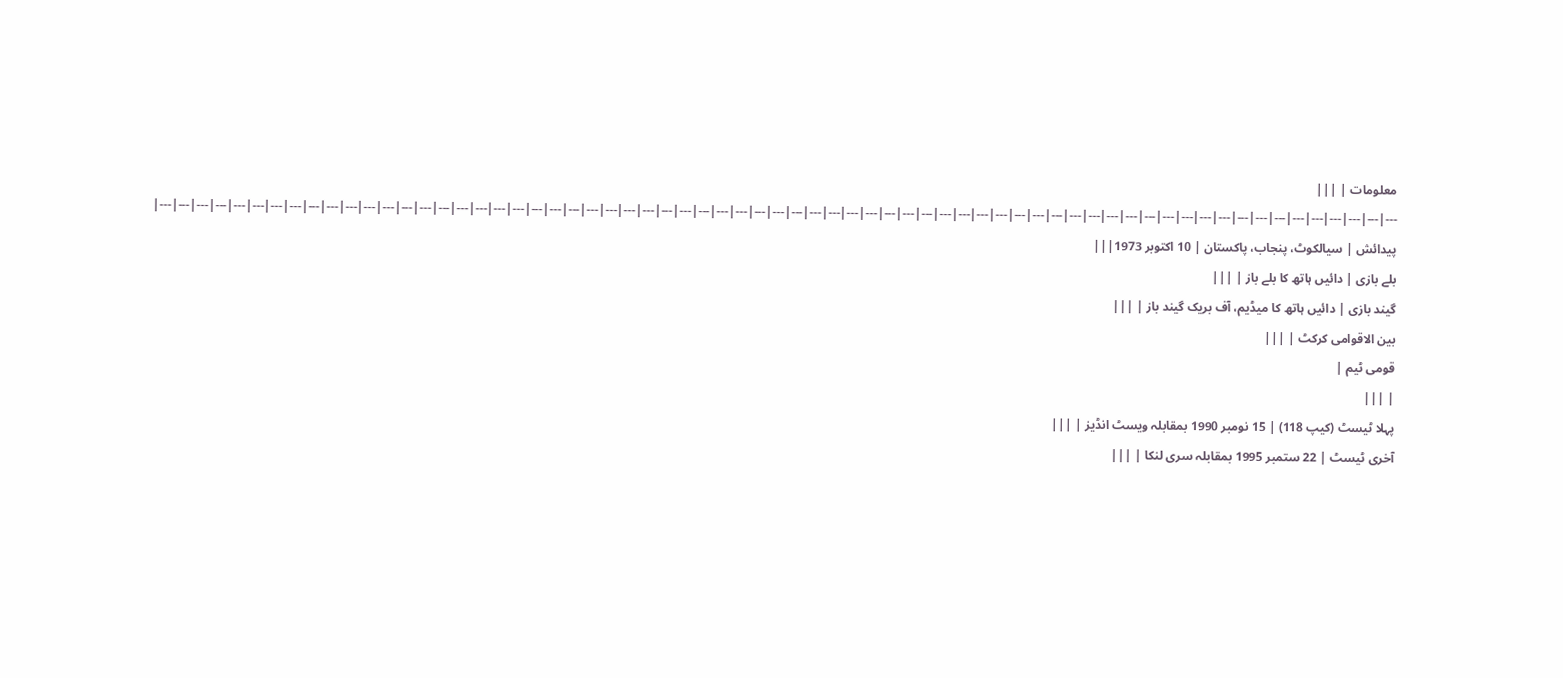معلومات | |||
---|---|---|---|---|---|---|---|---|---|---|---|---|---|---|---|---|---|---|---|---|---|---|---|---|---|---|---|---|---|---|---|---|---|---|---|---|---|---|---|---|---|---|---|---|---|---|---|---|---|---|---|---|---|---|---|---|---|---|---|---|---|---|---|---|---|---|
پیدائش | سیالکوٹ، پنجاب، پاکستان | 10 اکتوبر 1973|||
بلے بازی | دائیں ہاتھ کا بلے باز | |||
گیند بازی | دائیں ہاتھ کا میڈیم، آف بریک گیند باز | |||
بین الاقوامی کرکٹ | |||
قومی ٹیم |
| |||
پہلا ٹیسٹ (کیپ 118) | 15 نومبر 1990 بمقابلہ ویسٹ انڈیز | |||
آخری ٹیسٹ | 22 ستمبر 1995 بمقابلہ سری لنکا | |||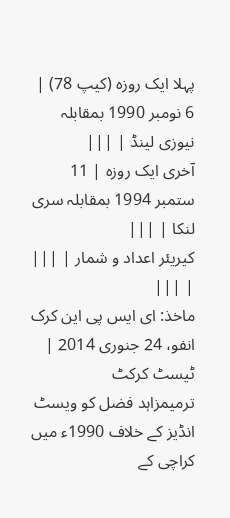پہلا ایک روزہ (کیپ 78) | 6 نومبر 1990 بمقابلہ نیوزی لینڈ | |||
آخری ایک روزہ | 11 ستمبر 1994 بمقابلہ سری لنکا | |||
کیریئر اعداد و شمار | |||
| |||
ماخذ: ای ایس پی این کرک انفو، 24 جنوری 2014 |
ٹیسٹ کرکٹ
ترمیمزاہد فضل کو ویسٹ انڈیز کے خلاف 1990ء میں کراچی کے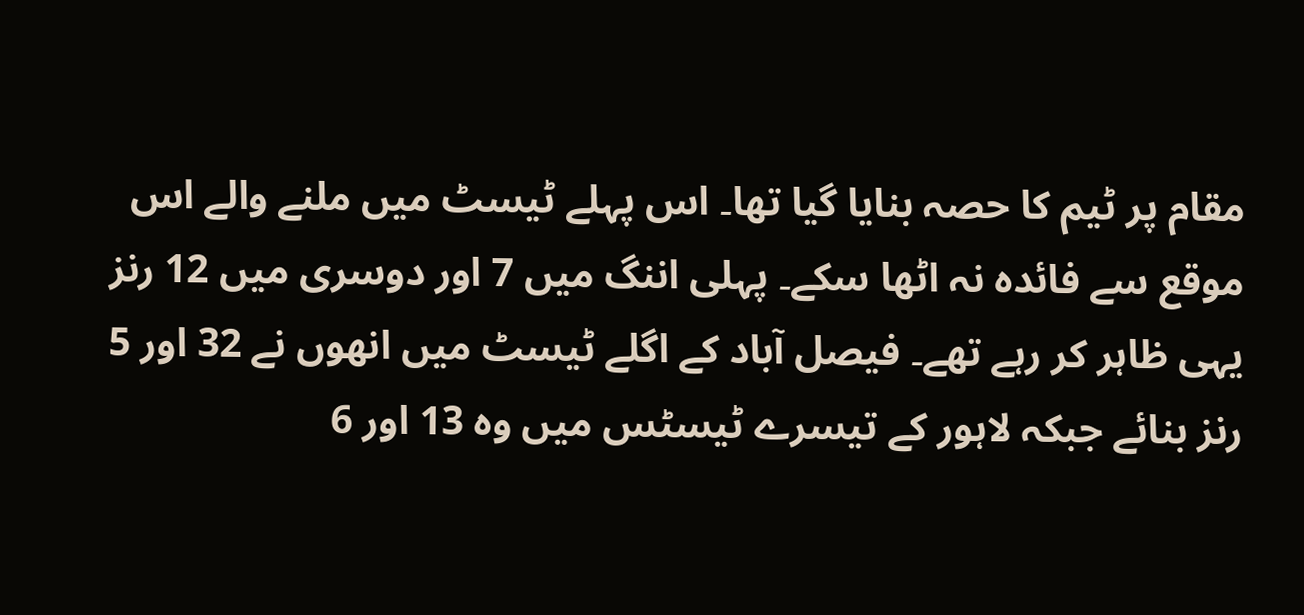مقام پر ٹیم کا حصہ بنایا گیا تھا۔ اس پہلے ٹیسٹ میں ملنے والے اس موقع سے فائدہ نہ اٹھا سکے۔ پہلی اننگ میں 7 اور دوسری میں 12 رنز یہی ظاہر کر رہے تھے۔ فیصل آباد کے اگلے ٹیسٹ میں انھوں نے 32 اور 5 رنز بنائے جبکہ لاہور کے تیسرے ٹیسٹس میں وہ 13 اور 6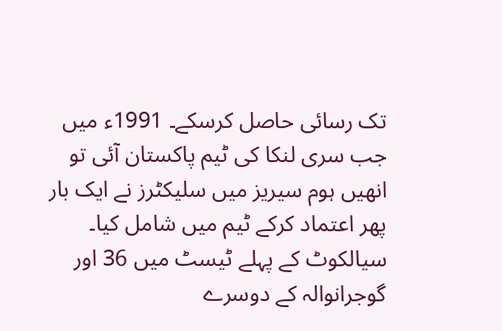تک رسائی حاصل کرسکے۔ 1991ء میں جب سری لنکا کی ٹیم پاکستان آئی تو انھیں ہوم سیریز میں سلیکٹرز نے ایک بار پھر اعتماد کرکے ٹیم میں شامل کیا۔ سیالکوٹ کے پہلے ٹیسٹ میں 36 اور گوجرانوالہ کے دوسرے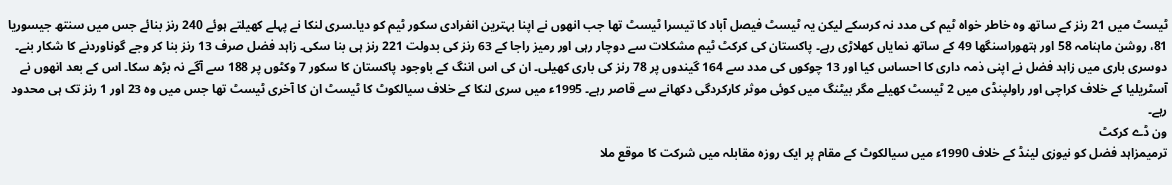ٹیسٹ میں 21 رنز کے ساتھ وہ خاطر خواہ ٹیم کی مدد نہ کرسکے لیکن یہ ٹیسٹ فیصل آباد کا تیسرا ٹیسٹ تھا جب انھوں نے اپنا بہترین انفرادی سکور ٹیم کو دیا۔سری لنکا نے پہلے کھیلتے ہوئے 240 رنز بنائے جس میں سنتھ جیسوریا 81، روشن ماہنامہ 58 اور ہتھوراسنگھا 49 کے ساتھ نمایاں کھلاڑی رہے۔ پاکستان کی کرکٹ ٹیم مشکلات سے دوچار رہی اور رمیز راجا کے 63 رنز کی بدولت 221 رنز ہی بنا سکی۔ زاہد فضل صرف 13 رنز بنا کر وجے گوناوردنے کا شکار بنے۔ دوسری باری میں زاہد فضل نے اپنی ذمہ داری کا احساس کیا اور 13 چوکوں کی مدد سے 164 گیندوں پر 78 رنز کی باری کھیلی۔ ان کی اس اننگ کے باوجود پاکستان کا سکور 7 وکٹوں پر 188 سے آگے نہ بڑھ سکا۔ اس کے بعد انھوں نے آسٹریلیا کے خلاف کراچی اور راولپنڈی میں 2 ٹیسٹ کھیلے مگر بیٹنگ میں کوئی موثر کارکردگی دکھانے سے قاصر رہے۔ 1995ء میں سری لنکا کے خلاف سیالکوٹ کا ٹیسٹ ان کا آخری ٹیسٹ تھا جس میں وہ 23 اور 1 رنز تک ہی محدود رہے۔
ون ڈے کرکٹ
ترمیمزاہد فضل کو نیوزی لینڈ کے خلاف 1990ء میں سیالکوٹ کے مقام پر ایک روزہ مقابلہ میں شرکت کا موقع ملا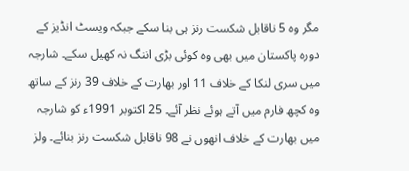مگر وہ 5 ناقابل شکست رنز ہی بنا سکے جبکہ ویسٹ انڈیز کے دورہ پاکستان میں بھی وہ کوئی بڑی اننگ نہ کھیل سکے۔ شارجہ میں سری لنکا کے خلاف 11 اور بھارت کے خلاف 39 رنز کے ساتھ وہ کچھ فارم میں آتے ہوئے نظر آئے۔ 25 اکتوبر 1991ء کو شارجہ میں بھارت کے خلاف انھوں نے 98 ناقابل شکست رنز بنائے۔ ولز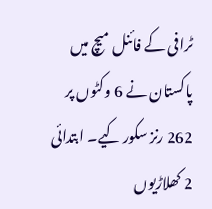ٹرافی کے فائنل میچ میں پاکستان نے 6 وکٹوں پر 262 رنز سکور کیے۔ ابتدائی 2 کھلاڑیوں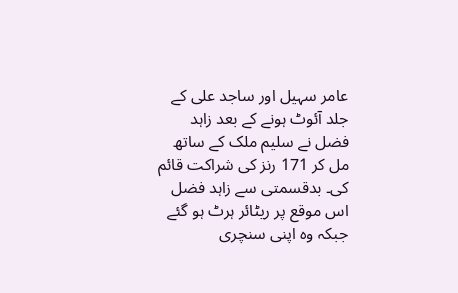عامر سہیل اور ساجد علی کے جلد آئوٹ ہونے کے بعد زاہد فضل نے سلیم ملک کے ساتھ مل کر 171 رنز کی شراکت قائم کی۔ بدقسمتی سے زاہد فضل اس موقع پر ریٹائر ہرٹ ہو گئے جبکہ وہ اپنی سنچری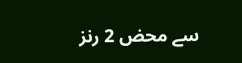سے محض 2 رنز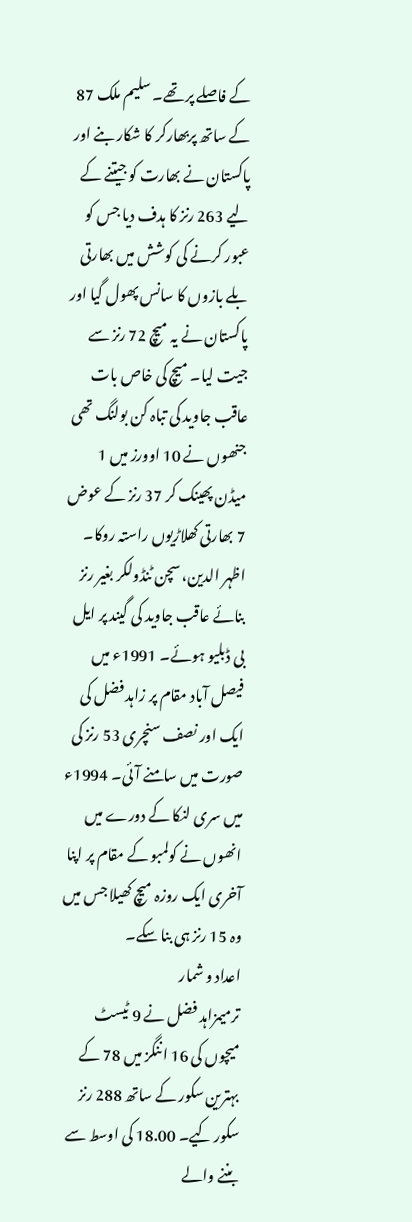کے فاصلے پر تھے۔ سلیم ملک 87 کے ساتھ پربھارکر کا شکار بنے اور پاکستان نے بھارت کو جیتنے کے لیے 263 رنز کا ہدف دیا جس کو عبور کرنے کی کوشش میں بھارتی بلے بازوں کا سانس پھول گیا اور پاکستان نے یہ میچ 72 رنز سے جیت لیا۔ میچ کی خاص بات عاقب جاوید کی تباہ کن بولنگ تھی جنھوں نے 10 اوورز میں 1 میڈن پھینک کر 37 رنز کے عوض 7 بھارتی کھلاڑیوں راستہ روکا۔ اظہر الدین، سچن ٹنڈولکر بغیر رنز بنائے عاقب جاوید کی گیند پر ایل بی ڈبلیو ہوئے۔ 1991ء میں فیصل آباد مقام پر زاہد فضل کی ایک اور نصف سنچری 53 رنز کی صورت میں سامنے آئی۔ 1994ء میں سری لنکا کے دورے میں انھوں نے کولمبو کے مقام پر اپنا آخری ایک روزہ میچ کھیلا جس میں وہ 15 رنز ہی بنا سکے۔
اعداد و شمار
ترمیمزاہد فضل نے 9 ٹیسٹ میچوں کی 16 اننگز میں 78 کے بہترین سکور کے ساتھ 288 رنز سکور کیے۔ 18.00 کی اوسط سے بننے والے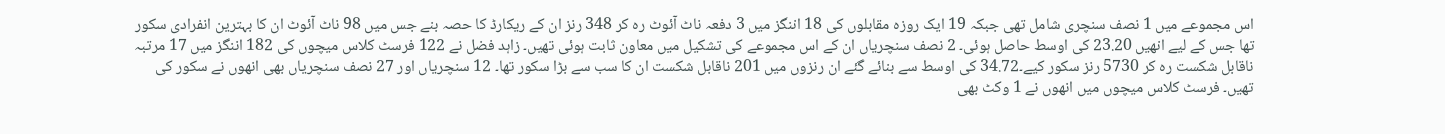اس مجموعے میں 1 نصف سنچری شامل تھی جبکہ 19 ایک روزہ مقابلوں کی 18 اننگز میں 3 دفعہ ناٹ آئوٹ رہ کر 348 رنز ان کے ریکارڈ کا حصہ بنے جس میں 98 ناٹ آئوٹ ان کا بہترین انفرادی سکور تھا جس کے لیے انھیں 23.20 کی اوسط حاصل ہوئی۔ 2 نصف سنچریاں ان کے اس مجموعے کی تشکیل میں معاون ثابت ہوئی تھیں۔ زاہد فضل نے 122 فرسٹ کلاس میچوں کی 182 اننگز میں 17 مرتبہ ناقابل شکست رہ کر 5730 رنز سکور کیے۔34.72 کی اوسط سے بنائے گئے ان رنزوں میں 201 ناقابل شکست ان کا سب سے بڑا سکور تھا۔ 12 سنچریاں اور 27 نصف سنچریاں بھی انھوں نے سکور کی تھیں۔ فرسٹ کلاس میچوں میں انھوں نے 1 وکٹ بھی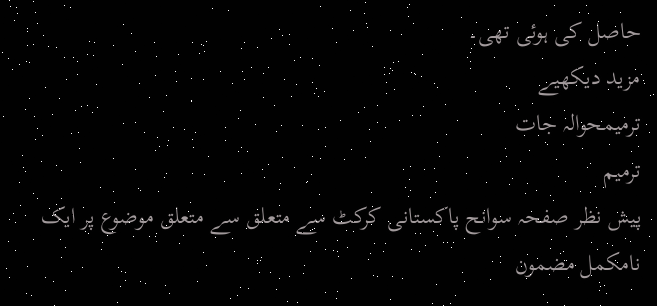حاصل کی ہوئی تھی۔
مزید دیکھیے
ترمیمحوالہ جات
ترمیم
پیش نظر صفحہ سوانح پاکستانی کرکٹ سے متعلق سے متعلق موضوع پر ایک نامکمل مضمون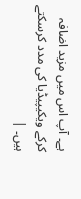ہے۔ آپ اس میں مزید اضافہ کرکے ویکیپیڈیا کی مدد کرسکتے ہیں۔ |